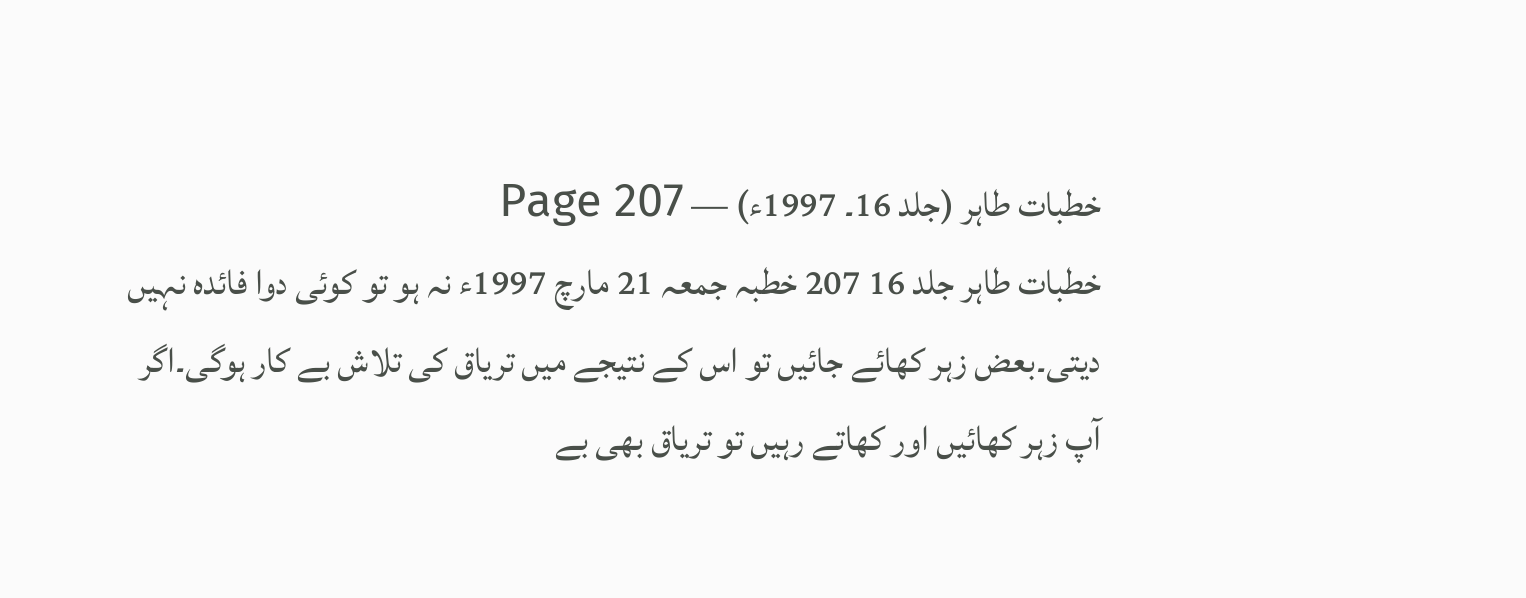خطبات طاہر (جلد 16۔ 1997ء) — Page 207
خطبات طاہر جلد 16 207 خطبہ جمعہ 21 مارچ 1997ء نہ ہو تو کوئی دوا فائدہ نہیں دیتی۔بعض زہر کھائے جائیں تو اس کے نتیجے میں تریاق کی تلاش بے کار ہوگی۔اگر آپ زہر کھائیں اور کھاتے رہیں تو تریاق بھی بے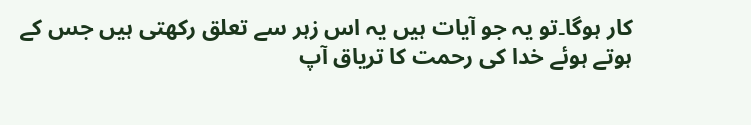کار ہوگا۔تو یہ جو آیات ہیں یہ اس زہر سے تعلق رکھتی ہیں جس کے ہوتے ہوئے خدا کی رحمت کا تریاق آپ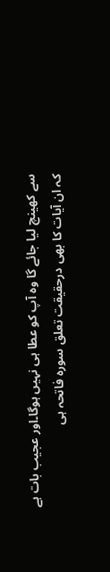سے کھینچ لیا جائے گا وہ آپ کو عطا ہی نہیں ہوگا۔اور عجیب بات ہے کہ ان آیات کا بھی درحقیقت تعلق سورہ فاتحہ ہی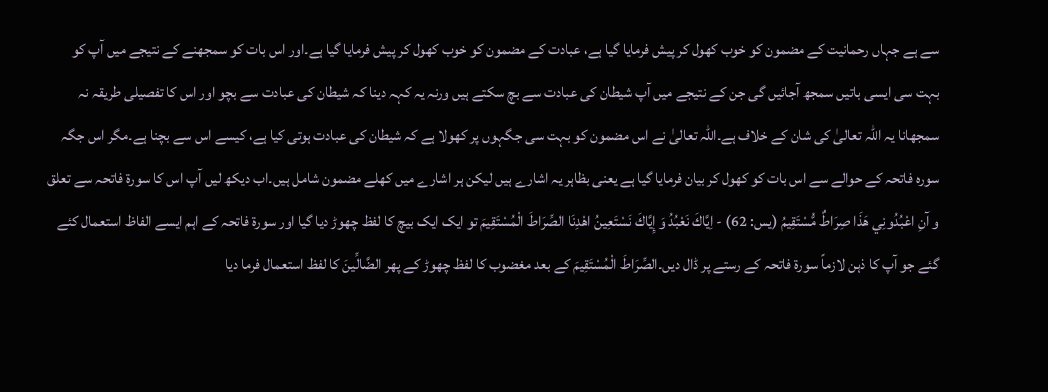سے ہے جہاں رحمانیت کے مضمون کو خوب کھول کر پیش فرمایا گیا ہے، عبادت کے مضمون کو خوب کھول کر پیش فرمایا گیا ہے۔اور اس بات کو سمجھنے کے نتیجے میں آپ کو بہت سی ایسی باتیں سمجھ آجائیں گی جن کے نتیجے میں آپ شیطان کی عبادت سے بچ سکتے ہیں ورنہ یہ کہہ دینا کہ شیطان کی عبادت سے بچو اور اس کا تفصیلی طریقہ نہ سمجھانا یہ اللہ تعالیٰ کی شان کے خلاف ہے۔اللہ تعالیٰ نے اس مضمون کو بہت سی جگہوں پر کھولا ہے کہ شیطان کی عبادت ہوتی کیا ہے، کیسے اس سے بچنا ہے۔مگر اس جگہ سورہ فاتحہ کے حوالے سے اس بات کو کھول کر بیان فرمایا گیا ہے یعنی بظاہر یہ اشارے ہیں لیکن ہر اشارے میں کھلے مضمون شامل ہیں۔اب دیکھ لیں آپ اس کا سورۃ فاتحہ سے تعلق و آنِ اعْبُدُونِي هَذَا صِرَاطٌ مُّسْتَقِيمُ (يس: 62) - اِيَّاكَ نَعْبُدُ وَ إِيَّاكَ نَسْتَعِينُ اهْدِنَا الصِّرَاطَ الْمُسْتَقِيمَ تو ایک ایک بیچ کا لفظ چھوڑ دیا گیا اور سورۃ فاتحہ کے اہم ایسے الفاظ استعمال کئے گئے جو آپ کا ذہن لازماً سورۃ فاتحہ کے رستے پر ڈال دیں۔الصِّرَاطَ الْمُسْتَقِيمَ کے بعد مغضوب کا لفظ چھوڑ کے پھر الضَّالِّينَ کا لفظ استعمال فرما دیا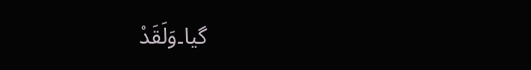گیا۔وَلَقَدْ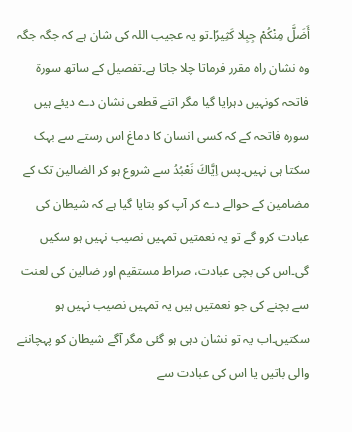أَضَلَّ مِنْكُمْ جِبِلا كَثِيرًا۔تو یہ عجیب اللہ کی شان ہے کہ جگہ جگہ وہ نشان راہ مقرر فرماتا چلا جاتا ہے۔تفصیل کے ساتھ سورۃ فاتحہ کونہیں دہرایا گیا مگر اتنے قطعی نشان دے دیئے ہیں سورہ فاتحہ کے کہ کسی انسان کا دماغ اس رستے سے بہک سکتا ہی نہیں۔پس اِيَّاكَ نَعْبُدُ سے شروع ہو کر الضالین تک کے مضامین کے حوالے دے کر آپ کو بتایا گیا ہے کہ شیطان کی عبادت کرو گے تو یہ نعمتیں تمہیں نصیب نہیں ہو سکیں گی۔اس کی بچی عبادت، صراط مستقیم اور ضالین کی لعنت سے بچنے کی جو نعمتیں ہیں یہ تمہیں نصیب نہیں ہو سکتیں۔اب یہ تو نشان دہی ہو گئی مگر آگے شیطان کو پہچاننے والی باتیں یا اس کی عبادت سے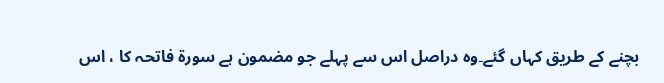بچنے کے طریق کہاں گئے۔وہ دراصل اس سے پہلے جو مضمون ہے سورۃ فاتحہ کا ، اس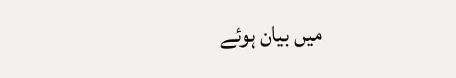میں بیان ہوئے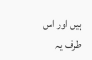ہیں اور اس طرف یہ